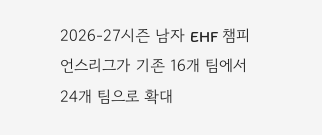2026-27시즌 남자 EHF 챔피언스리그가 기존 16개 팀에서 24개 팀으로 확대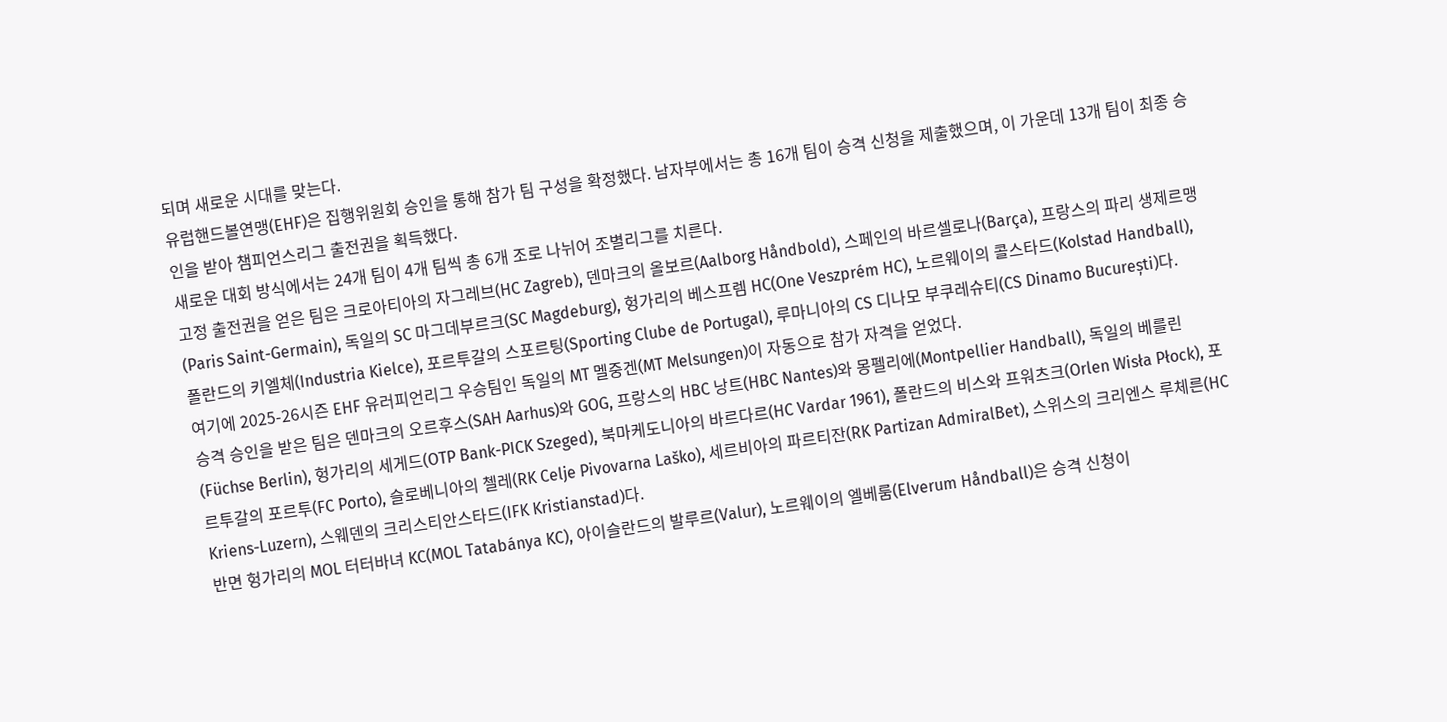되며 새로운 시대를 맞는다.
유럽핸드볼연맹(EHF)은 집행위원회 승인을 통해 참가 팀 구성을 확정했다. 남자부에서는 총 16개 팀이 승격 신청을 제출했으며, 이 가운데 13개 팀이 최종 승인을 받아 챔피언스리그 출전권을 획득했다.
새로운 대회 방식에서는 24개 팀이 4개 팀씩 총 6개 조로 나뉘어 조별리그를 치른다.
고정 출전권을 얻은 팀은 크로아티아의 자그레브(HC Zagreb), 덴마크의 올보르(Aalborg Håndbold), 스페인의 바르셀로나(Barça), 프랑스의 파리 생제르맹(Paris Saint-Germain), 독일의 SC 마그데부르크(SC Magdeburg), 헝가리의 베스프렘 HC(One Veszprém HC), 노르웨이의 콜스타드(Kolstad Handball), 폴란드의 키엘체(Industria Kielce), 포르투갈의 스포르팅(Sporting Clube de Portugal), 루마니아의 CS 디나모 부쿠레슈티(CS Dinamo București)다.
여기에 2025-26시즌 EHF 유러피언리그 우승팀인 독일의 MT 멜중겐(MT Melsungen)이 자동으로 참가 자격을 얻었다.
승격 승인을 받은 팀은 덴마크의 오르후스(SAH Aarhus)와 GOG, 프랑스의 HBC 낭트(HBC Nantes)와 몽펠리에(Montpellier Handball), 독일의 베를린(Füchse Berlin), 헝가리의 세게드(OTP Bank-PICK Szeged), 북마케도니아의 바르다르(HC Vardar 1961), 폴란드의 비스와 프워츠크(Orlen Wisła Płock), 포르투갈의 포르투(FC Porto), 슬로베니아의 첼레(RK Celje Pivovarna Laško), 세르비아의 파르티잔(RK Partizan AdmiralBet), 스위스의 크리엔스 루체른(HC Kriens-Luzern), 스웨덴의 크리스티안스타드(IFK Kristianstad)다.
반면 헝가리의 MOL 터터바녀 KC(MOL Tatabánya KC), 아이슬란드의 발루르(Valur), 노르웨이의 엘베룸(Elverum Håndball)은 승격 신청이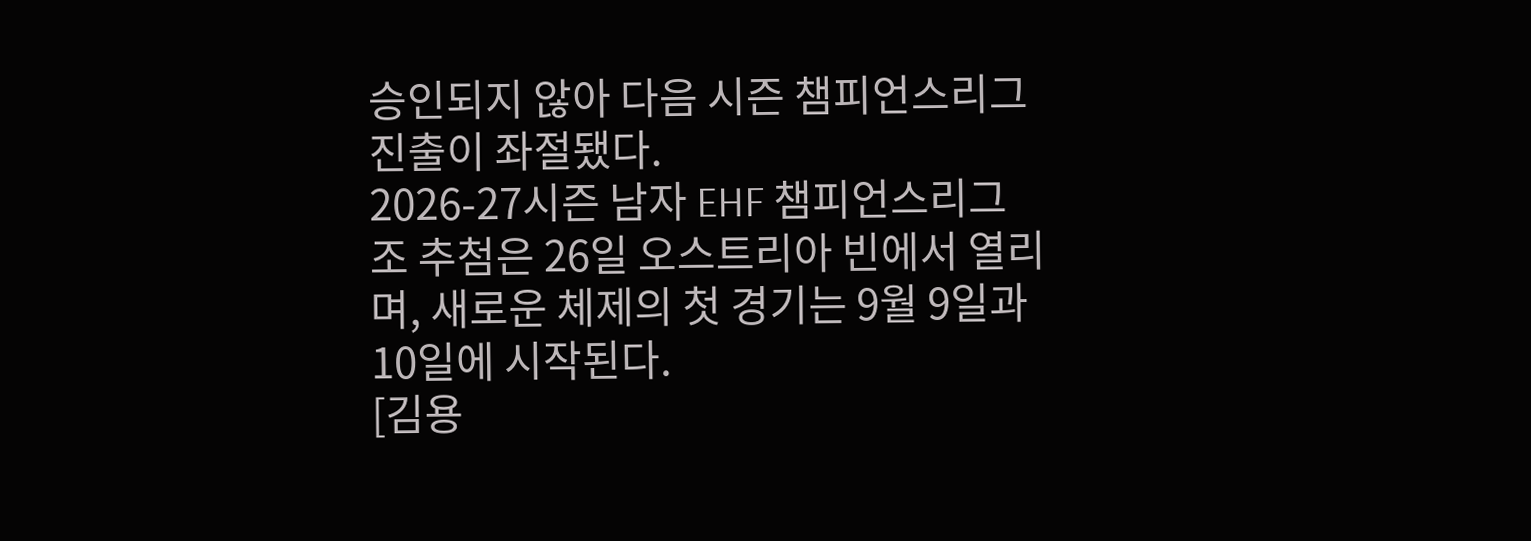승인되지 않아 다음 시즌 챔피언스리그 진출이 좌절됐다.
2026-27시즌 남자 EHF 챔피언스리그 조 추첨은 26일 오스트리아 빈에서 열리며, 새로운 체제의 첫 경기는 9월 9일과 10일에 시작된다.
[김용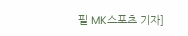필 MK스포츠 기자]